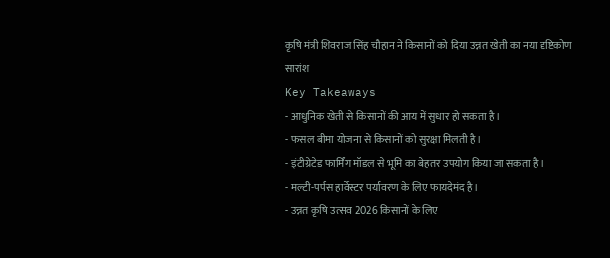कृषि मंत्री शिवराज सिंह चौहान ने किसानों को दिया उन्नत खेती का नया दृष्टिकोण
सारांश
Key Takeaways
- आधुनिक खेती से किसानों की आय में सुधार हो सकता है।
- फसल बीमा योजना से किसानों को सुरक्षा मिलती है।
- इंटीग्रेटेड फार्मिंग मॉडल से भूमि का बेहतर उपयोग किया जा सकता है।
- मल्टी-पर्पस हार्वेस्टर पर्यावरण के लिए फायदेमंद है।
- उन्नत कृषि उत्सव 2026 किसानों के लिए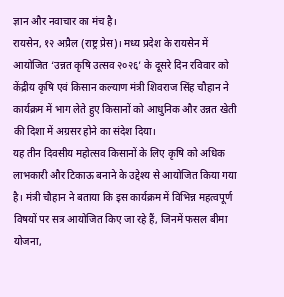ज्ञान और नवाचार का मंच है।
रायसेन, १२ अप्रैल (राष्ट्र प्रेस)। मध्य प्रदेश के रायसेन में आयोजित ‘उन्नत कृषि उत्सव २०२६’ के दूसरे दिन रविवार को केंद्रीय कृषि एवं किसान कल्याण मंत्री शिवराज सिंह चौहान ने कार्यक्रम में भाग लेते हुए किसानों को आधुनिक और उन्नत खेती की दिशा में अग्रसर होने का संदेश दिया।
यह तीन दिवसीय महोत्सव किसानों के लिए कृषि को अधिक लाभकारी और टिकाऊ बनाने के उद्देश्य से आयोजित किया गया है। मंत्री चौहान ने बताया कि इस कार्यक्रम में विभिन्न महत्वपूर्ण विषयों पर सत्र आयोजित किए जा रहे हैं, जिनमें फसल बीमा योजना,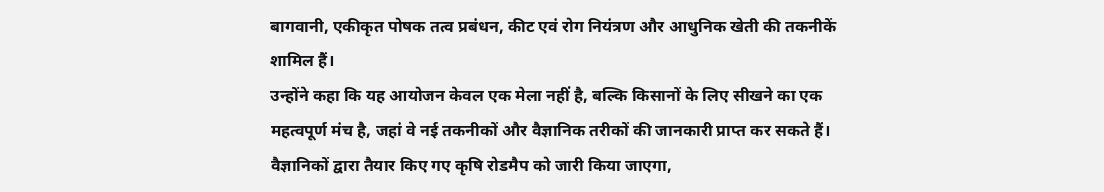बागवानी, एकीकृत पोषक तत्व प्रबंधन, कीट एवं रोग नियंत्रण और आधुनिक खेती की तकनीकें शामिल हैं।
उन्होंने कहा कि यह आयोजन केवल एक मेला नहीं है, बल्कि किसानों के लिए सीखने का एक महत्वपूर्ण मंच है, जहां वे नई तकनीकों और वैज्ञानिक तरीकों की जानकारी प्राप्त कर सकते हैं। वैज्ञानिकों द्वारा तैयार किए गए कृषि रोडमैप को जारी किया जाएगा,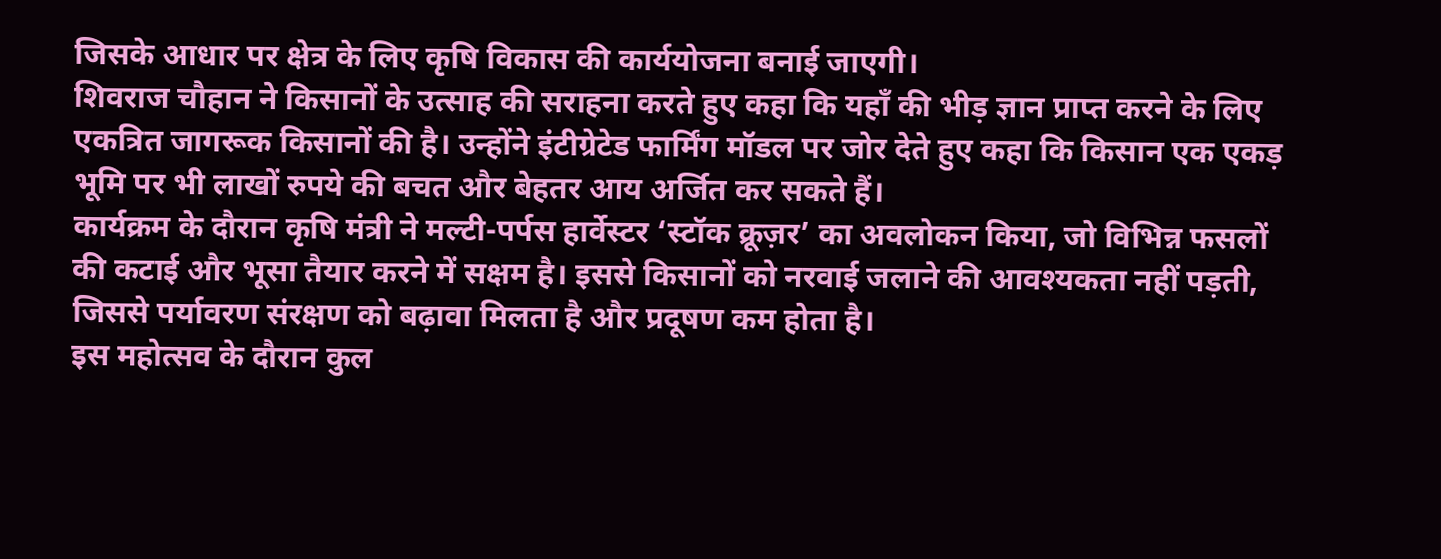जिसके आधार पर क्षेत्र के लिए कृषि विकास की कार्ययोजना बनाई जाएगी।
शिवराज चौहान ने किसानों के उत्साह की सराहना करते हुए कहा कि यहाँ की भीड़ ज्ञान प्राप्त करने के लिए एकत्रित जागरूक किसानों की है। उन्होंने इंटीग्रेटेड फार्मिंग मॉडल पर जोर देते हुए कहा कि किसान एक एकड़ भूमि पर भी लाखों रुपये की बचत और बेहतर आय अर्जित कर सकते हैं।
कार्यक्रम के दौरान कृषि मंत्री ने मल्टी-पर्पस हार्वेस्टर ‘स्टॉक क्रूज़र’ का अवलोकन किया, जो विभिन्न फसलों की कटाई और भूसा तैयार करने में सक्षम है। इससे किसानों को नरवाई जलाने की आवश्यकता नहीं पड़ती, जिससे पर्यावरण संरक्षण को बढ़ावा मिलता है और प्रदूषण कम होता है।
इस महोत्सव के दौरान कुल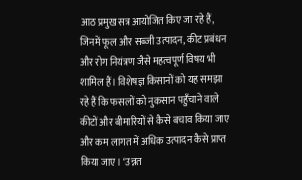आठ प्रमुख सत्र आयोजित किए जा रहे हैं, जिनमें फूल और सब्जी उत्पादन, कीट प्रबंधन और रोग नियंत्रण जैसे महत्वपूर्ण विषय भी शामिल हैं। विशेषज्ञ किसानों को यह समझा रहे हैं कि फसलों को नुकसान पहुँचाने वाले कीटों और बीमारियों से कैसे बचाव किया जाए और कम लागत में अधिक उत्पादन कैसे प्राप्त किया जाए। ‘उन्नत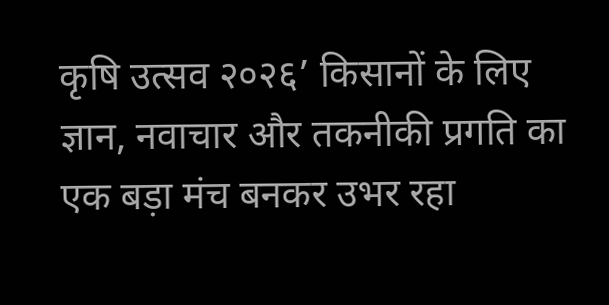कृषि उत्सव २०२६’ किसानों के लिए ज्ञान, नवाचार और तकनीकी प्रगति का एक बड़ा मंच बनकर उभर रहा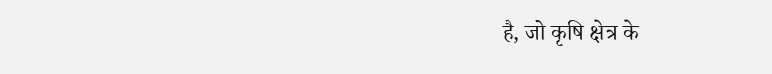है, जो कृषि क्षेत्र के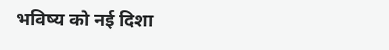भविष्य को नई दिशा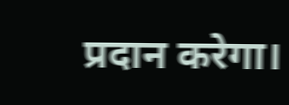प्रदान करेगा।